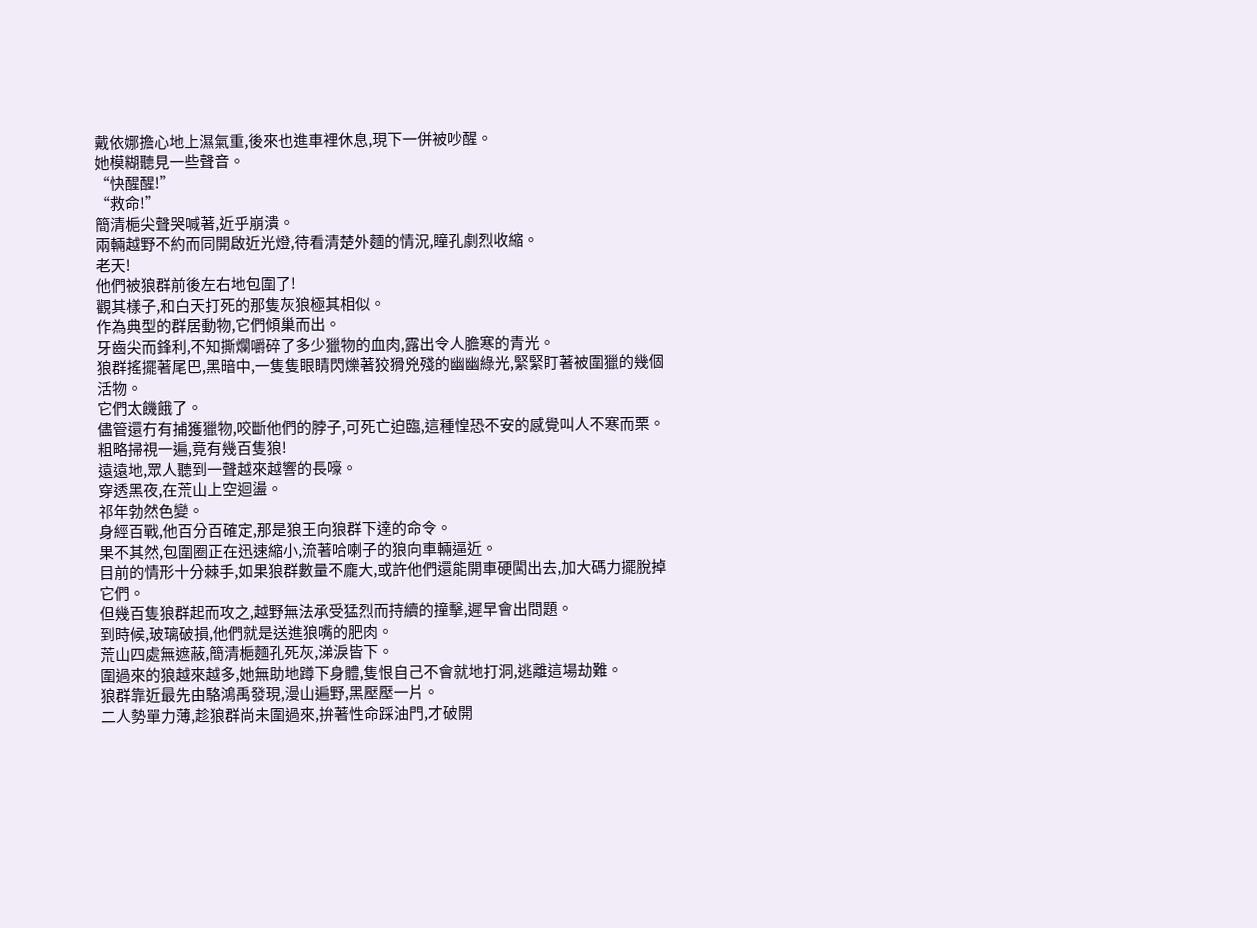戴依娜擔心地上濕氣重,後來也進車裡休息,現下一併被吵醒。
她模糊聽見一些聲音。
“快醒醒!”
“救命!”
簡清梔尖聲哭喊著,近乎崩潰。
兩輛越野不約而同開啟近光燈,待看清楚外麵的情況,瞳孔劇烈收縮。
老天!
他們被狼群前後左右地包圍了!
觀其樣子,和白天打死的那隻灰狼極其相似。
作為典型的群居動物,它們傾巢而出。
牙齒尖而鋒利,不知撕爛嚼碎了多少獵物的血肉,露出令人膽寒的青光。
狼群搖擺著尾巴,黑暗中,一隻隻眼睛閃爍著狡猾兇殘的幽幽綠光,緊緊盯著被圍獵的幾個活物。
它們太饑餓了。
儘管還冇有捕獲獵物,咬斷他們的脖子,可死亡迫臨,這種惶恐不安的感覺叫人不寒而栗。
粗略掃視一遍,竟有幾百隻狼!
遠遠地,眾人聽到一聲越來越響的長嚎。
穿透黑夜,在荒山上空迴盪。
祁年勃然色變。
身經百戰,他百分百確定,那是狼王向狼群下達的命令。
果不其然,包圍圈正在迅速縮小,流著哈喇子的狼向車輛逼近。
目前的情形十分棘手,如果狼群數量不龐大,或許他們還能開車硬闖出去,加大碼力擺脫掉它們。
但幾百隻狼群起而攻之,越野無法承受猛烈而持續的撞擊,遲早會出問題。
到時候,玻璃破損,他們就是送進狼嘴的肥肉。
荒山四處無遮蔽,簡清梔麵孔死灰,涕淚皆下。
圍過來的狼越來越多,她無助地蹲下身體,隻恨自己不會就地打洞,逃離這場劫難。
狼群靠近最先由駱鴻禹發現,漫山遍野,黑壓壓一片。
二人勢單力薄,趁狼群尚未圍過來,拚著性命踩油門,才破開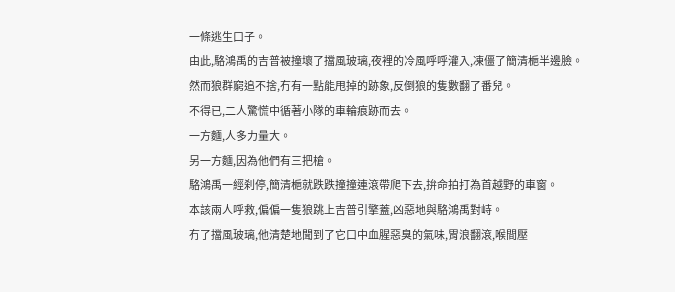一條逃生口子。
由此,駱鴻禹的吉普被撞壞了擋風玻璃,夜裡的冷風呼呼灌入,凍僵了簡清梔半邊臉。
然而狼群窮追不捨,冇有一點能甩掉的跡象,反倒狼的隻數翻了番兒。
不得已,二人驚慌中循著小隊的車輪痕跡而去。
一方麵,人多力量大。
另一方麵,因為他們有三把槍。
駱鴻禹一經刹停,簡清梔就跌跌撞撞連滾帶爬下去,拚命拍打為首越野的車窗。
本該兩人呼救,偏偏一隻狼跳上吉普引擎蓋,凶惡地與駱鴻禹對峙。
冇了擋風玻璃,他清楚地聞到了它口中血腥惡臭的氣味,胃浪翻滾,喉間壓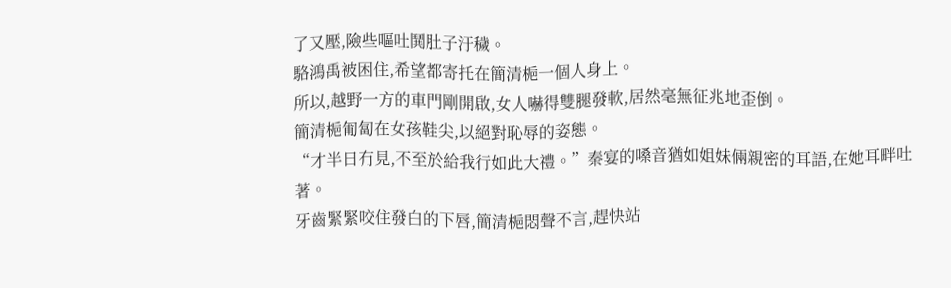了又壓,險些嘔吐鬨肚子汙穢。
駱鴻禹被困住,希望都寄托在簡清梔一個人身上。
所以,越野一方的車門剛開啟,女人嚇得雙腿發軟,居然毫無征兆地歪倒。
簡清梔匍匐在女孩鞋尖,以絕對恥辱的姿態。
“才半日冇見,不至於給我行如此大禮。”秦宴的嗓音猶如姐妹倆親密的耳語,在她耳畔吐著。
牙齒緊緊咬住發白的下唇,簡清梔悶聲不言,趕快站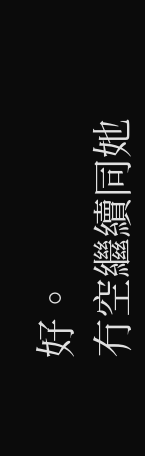好。
冇空繼續同她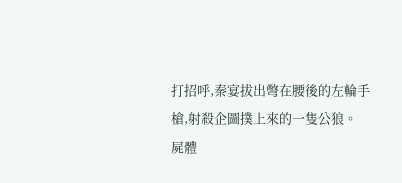打招呼,秦宴拔出彆在腰後的左輪手槍,射殺企圖撲上來的一隻公狼。
屍體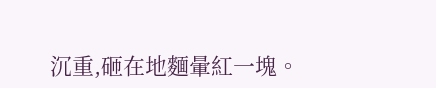沉重,砸在地麵暈紅一塊。